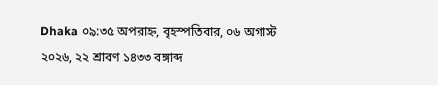Dhaka ০৯:৩৫ অপরাহ্ন, বৃহস্পতিবার, ০৬ অগাস্ট ২০২৬, ২২ শ্রাবণ ১৪৩৩ বঙ্গাব্দ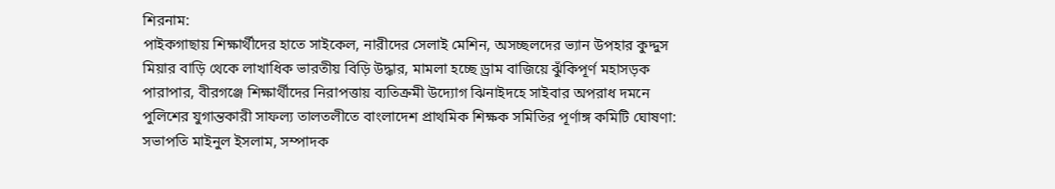শিরনাম:
পাইকগাছায় শিক্ষার্থীদের হাতে সাইকেল, নারীদের সেলাই মেশিন, অসচ্ছলদের ভ্যান উপহার কুদ্দুস মিয়ার বাড়ি থেকে লাখাধিক ভারতীয় বিড়ি উদ্ধার, মামলা হচ্ছে ড্রাম বাজিয়ে ঝুঁকিপূর্ণ মহাসড়ক পারাপার, বীরগঞ্জে শিক্ষার্থীদের নিরাপত্তায় ব্যতিক্রমী উদ্যোগ ঝিনাইদহে সাইবার অপরাধ দমনে পুলিশের যুগান্তকারী সাফল্য তালতলীতে বাংলাদেশ প্রাথমিক শিক্ষক সমিতির পূর্ণাঙ্গ কমিটি ঘোষণা: সভাপতি মাইনুল ইসলাম, সম্পাদক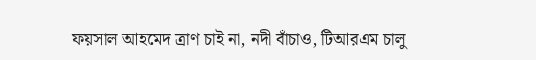ফয়সাল আহমেদ ত্রাণ চাই না, নদী বাঁচাও, টিআরএম চালু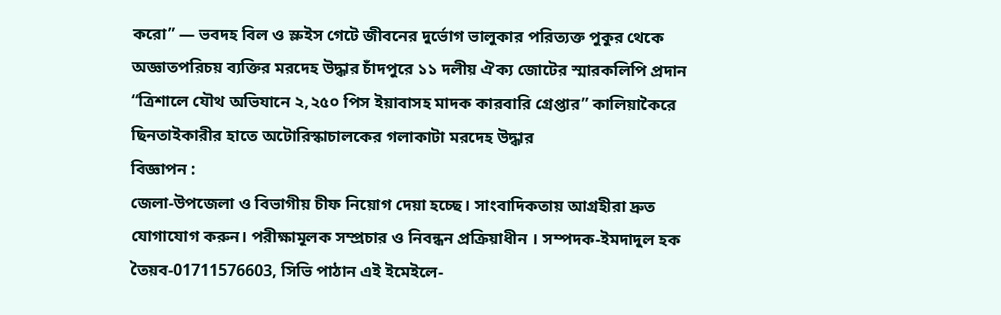করো” — ভবদহ বিল ও স্লুইস গেটে জীবনের দুর্ভোগ ভালুকার পরিত্যক্ত পুকুর থেকে অজ্ঞাতপরিচয় ব্যক্তির মরদেহ উদ্ধার চাঁদপুরে ১১ দলীয় ঐক্য জোটের স্মারকলিপি প্রদান “ত্রিশালে যৌথ অভিযানে ২,২৫০ পিস ইয়াবাসহ মাদক কারবারি গ্রেপ্তার” কালিয়াকৈরে ছিনতাইকারীর হাতে অটোরিস্কাচালকের গলাকাটা মরদেহ উদ্ধার
বিজ্ঞাপন :
জেলা-উপজেলা ও বিভাগীয় চীফ নিয়োগ দেয়া হচ্ছে। সাংবাদিকতায় আগ্রহীরা দ্রুত যোগাযোগ করুন। পরীক্ষামূলক সম্প্রচার ও নিবন্ধন প্রক্রিয়াধীন । সম্পদক-ইমদাদুল হক তৈয়ব-01711576603, সিভি পাঠান এই ইমেইলে-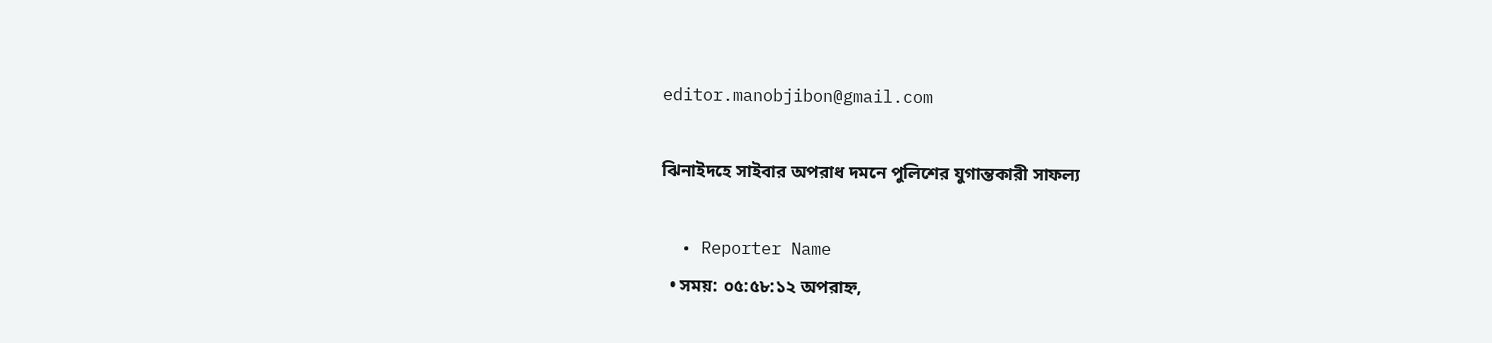editor.manobjibon@gmail.com

ঝিনাইদহে সাইবার অপরাধ দমনে পুলিশের যুগান্তকারী সাফল্য

  • Reporter Name
  • সময়: ০৫:৫৮:১২ অপরাহ্ন,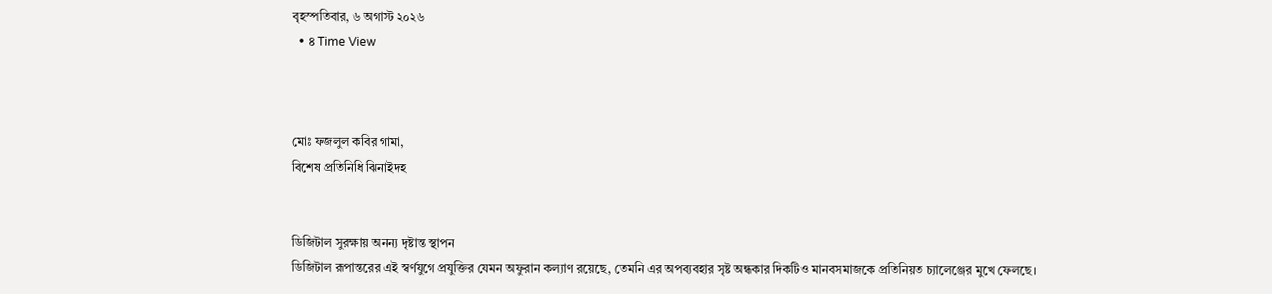বৃহস্পতিবার, ৬ অগাস্ট ২০২৬
  • ৪ Time View



মোঃ ফজলুল কবির গামা,
বিশেষ প্রতিনিধি ঝিনাইদহ


ডিজিটাল সুরক্ষায় অনন্য দৃষ্টান্ত স্থাপন
ডিজিটাল রূপান্তরের এই স্বর্ণযুগে প্রযুক্তির যেমন অফুরান কল্যাণ রয়েছে, তেমনি এর অপব্যবহার সৃষ্ট অন্ধকার দিকটিও মানবসমাজকে প্রতিনিয়ত চ্যালেঞ্জের মুখে ফেলছে।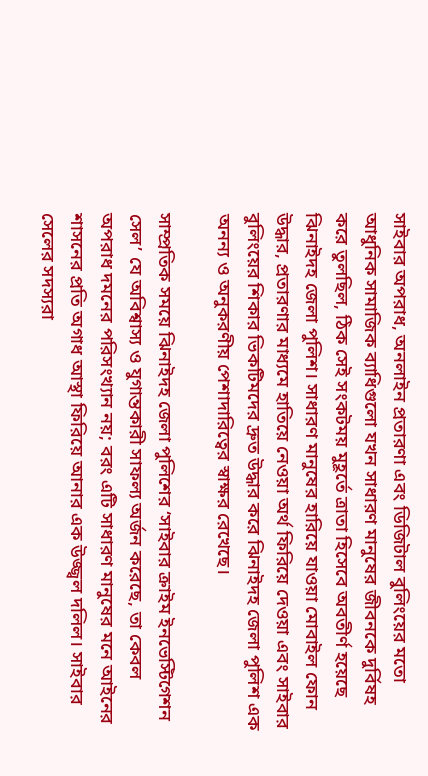সাইবার অপরাধ, অনলাইন প্রতারণা এবং ডিজিটাল বুলিংয়ের মতো আধুনিক সামাজিক ব্যাধিগুলো যখন সাধারণ মানুষের জীবনকে দুর্বিষহ করে তুলছিল, ঠিক সেই সংকটময় মুহূর্তে ত্রাতা হিসেবে অবতীর্ণ হয়েছে ঝিনাইদহ জেলা পুলিশ। সাধারণ মানুষের হারিয়ে যাওয়া মোবাইল ফোন উদ্ধার, প্রতারণার মাধ্যমে হাতিয়ে নেওয়া অর্থ ফিরিয়ে দেওয়া এবং সাইবার বুলিংয়ের শিকার ভিকটিমদের দ্রুত উদ্ধার করে ঝিনাইদহ জেলা পুলিশ এক অনন্য ও অনুকরণীয় পেশাদারিত্বের স্বাক্ষর রেখেছে।

সাম্প্রতিক সময়ে ঝিনাইদহ জেলা পুলিশের ‘সাইবার ক্রাইম ইনভেস্টিগেশন সেল’ যে অবিশ্বাস্য ও যুগান্তকারী সাফল্য অর্জন করেছে, তা কেবল অপরাধ দমনের পরিসংখ্যান নয়; বরং এটি সাধারণ মানুষের মনে আইনের শাসনের প্রতি অগাধ আস্থা ফিরিয়ে আনার এক উজ্জ্বল দলিল। সাইবার সেলের সদস্যরা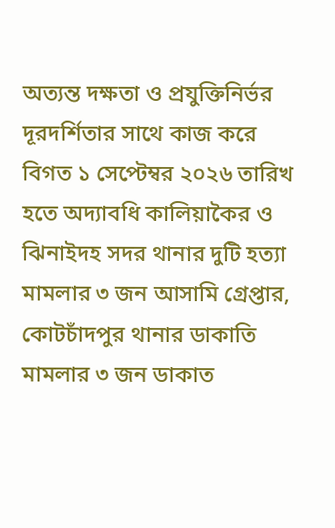অত্যন্ত দক্ষতা ও প্রযুক্তিনির্ভর দূরদর্শিতার সাথে কাজ করে বিগত ১ সেপ্টেম্বর ২০২৬ তারিখ হতে অদ্যাবধি কালিয়াকৈর ও ঝিনাইদহ সদর থানার দুটি হত্যা মামলার ৩ জন আসামি গ্রেপ্তার, কোটচাঁদপুর থানার ডাকাতি মামলার ৩ জন ডাকাত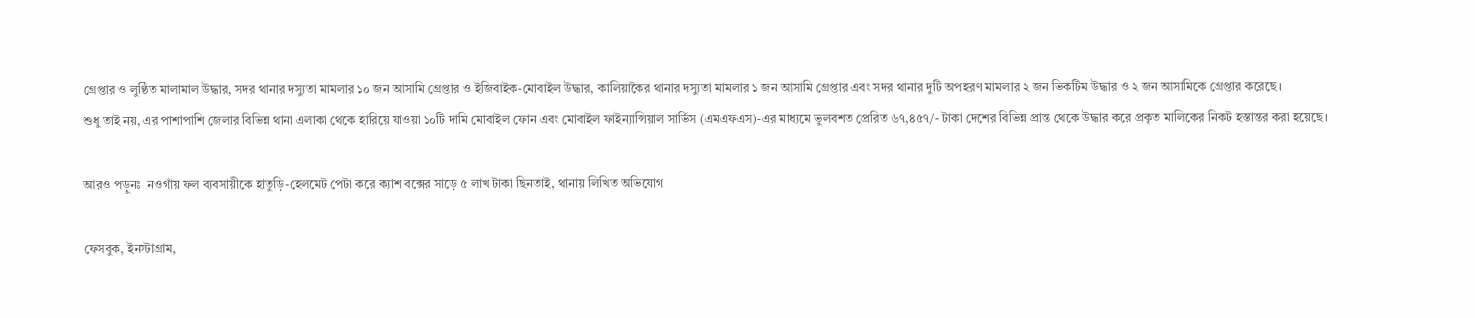গ্রেপ্তার ও লুণ্ঠিত মালামাল উদ্ধার, সদর থানার দস্যুতা মামলার ১০ জন আসামি গ্রেপ্তার ও ইজিবাইক-মোবাইল উদ্ধার, কালিয়াকৈর থানার দস্যুতা মামলার ১ জন আসামি গ্রেপ্তার এবং সদর থানার দুটি অপহরণ মামলার ২ জন ভিকটিম উদ্ধার ও ২ জন আসামিকে গ্রেপ্তার করেছে।
শুধু তাই নয়, এর পাশাপাশি জেলার বিভিন্ন থানা এলাকা থেকে হারিয়ে যাওয়া ১০টি দামি মোবাইল ফোন এবং মোবাইল ফাইন্যান্সিয়াল সার্ভিস (এমএফএস)-এর মাধ্যমে ভুলবশত প্রেরিত ৬৭,৪৫৭/- টাকা দেশের বিভিন্ন প্রান্ত থেকে উদ্ধার করে প্রকৃত মালিকের নিকট হস্তান্তর করা হয়েছে।

আরও পড়ুনঃ  নওগাঁয় ফল ব্যবসায়ীকে হাতুড়ি-হেলমেট পেটা করে ক্যাশ বক্সের সাড়ে ৫ লাখ টাকা ছিনতাই, থানায় লিখিত অভিযোগ

ফেসবুক, ইনস্টাগ্রাম,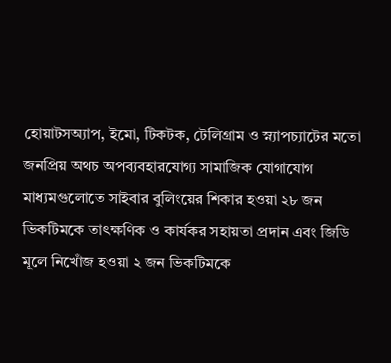হোয়াটসঅ্যাপ, ইমো, টিকটক, টেলিগ্রাম ও স্ন্যাপচ্যাটের মতো জনপ্রিয় অথচ অপব্যবহারযোগ্য সামাজিক যোগাযোগ মাধ্যমগুলোতে সাইবার বুলিংয়ের শিকার হওয়া ২৮ জন ভিকটিমকে তাৎক্ষণিক ও কার্যকর সহায়তা প্রদান এবং জিডি মূলে নিখোঁজ হওয়া ২ জন ভিকটিমকে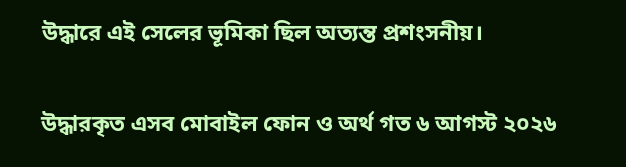উদ্ধারে এই সেলের ভূমিকা ছিল অত্যন্ত প্রশংসনীয়।

উদ্ধারকৃত এসব মোবাইল ফোন ও অর্থ গত ৬ আগস্ট ২০২৬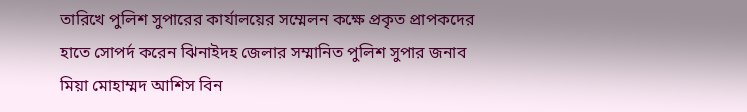তারিখে পুলিশ সুপারের কার্যালয়ের সম্মেলন কক্ষে প্রকৃত প্রাপকদের হাতে সোপর্দ করেন ঝিনাইদহ জেলার সম্মানিত পুলিশ সুপার জনাব মিয়া মোহাম্মদ আশিস বিন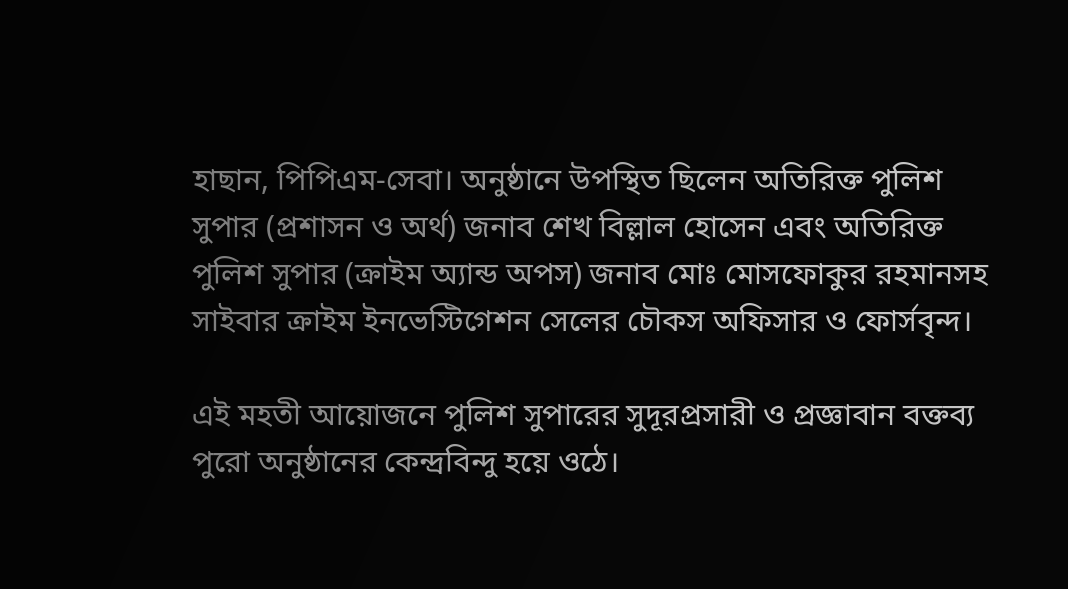হাছান, পিপিএম-সেবা। অনুষ্ঠানে উপস্থিত ছিলেন অতিরিক্ত পুলিশ সুপার (প্রশাসন ও অর্থ) জনাব শেখ বিল্লাল হোসেন এবং অতিরিক্ত পুলিশ সুপার (ক্রাইম অ্যান্ড অপস) জনাব মোঃ মোসফোকুর রহমানসহ সাইবার ক্রাইম ইনভেস্টিগেশন সেলের চৌকস অফিসার ও ফোর্সবৃন্দ।

এই মহতী আয়োজনে পুলিশ সুপারের সুদূরপ্রসারী ও প্রজ্ঞাবান বক্তব্য পুরো অনুষ্ঠানের কেন্দ্রবিন্দু হয়ে ওঠে।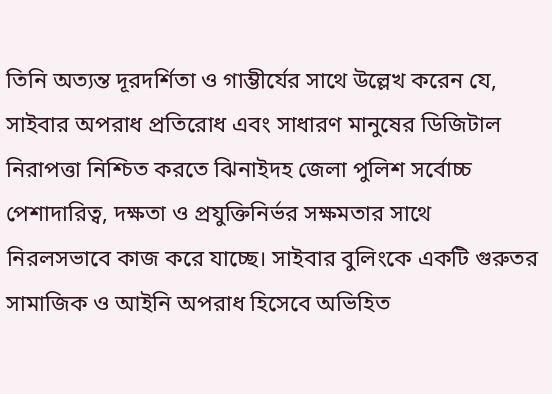তিনি অত্যন্ত দূরদর্শিতা ও গাম্ভীর্যের সাথে উল্লেখ করেন যে, সাইবার অপরাধ প্রতিরোধ এবং সাধারণ মানুষের ডিজিটাল নিরাপত্তা নিশ্চিত করতে ঝিনাইদহ জেলা পুলিশ সর্বোচ্চ পেশাদারিত্ব, দক্ষতা ও প্রযুক্তিনির্ভর সক্ষমতার সাথে নিরলসভাবে কাজ করে যাচ্ছে। সাইবার বুলিংকে একটি গুরুতর সামাজিক ও আইনি অপরাধ হিসেবে অভিহিত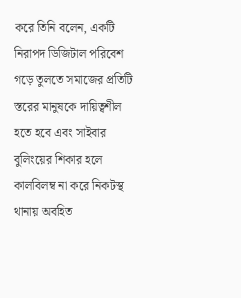করে তিনি বলেন, একটি নিরাপদ ডিজিটাল পরিবেশ গড়ে তুলতে সমাজের প্রতিটি স্তরের মানুষকে দায়িত্বশীল হতে হবে এবং সাইবার বুলিংয়ের শিকার হলে কালবিলম্ব না করে নিকটস্থ থানায় অবহিত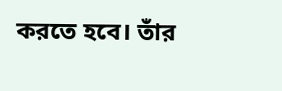করতে হবে। তাঁর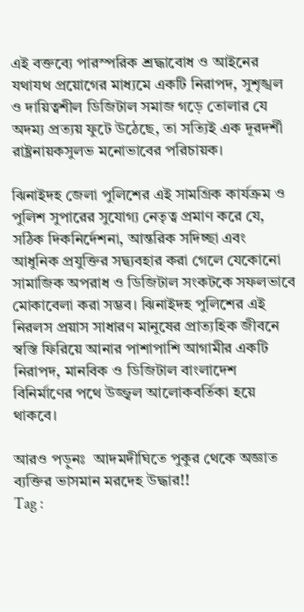এই বক্তব্যে পারস্পরিক শ্রদ্ধাবোধ ও আইনের যথাযথ প্রয়োগের মাধ্যমে একটি নিরাপদ, সুশৃঙ্খল ও দায়িত্বশীল ডিজিটাল সমাজ গড়ে তোলার যে অদম্য প্রত্যয় ফুটে উঠেছে, তা সত্যিই এক দূরদর্শী রাষ্ট্রনায়কসুলভ মনোভাবের পরিচায়ক।

ঝিনাইদহ জেলা পুলিশের এই সামগ্রিক কার্যক্রম ও পুলিশ সুপারের সুযোগ্য নেতৃত্ব প্রমাণ করে যে, সঠিক দিকনির্দেশনা, আন্তরিক সদিচ্ছা এবং আধুনিক প্রযুক্তির সদ্ব্যবহার করা গেলে যেকোনো সামাজিক অপরাধ ও ডিজিটাল সংকটকে সফলভাবে মোকাবেলা করা সম্ভব। ঝিনাইদহ পুলিশের এই নিরলস প্রয়াস সাধারণ মানুষের প্রাত্যহিক জীবনে স্বস্তি ফিরিয়ে আনার পাশাপাশি আগামীর একটি নিরাপদ, মানবিক ও ডিজিটাল বাংলাদেশ বিনির্মাণের পথে উজ্জ্বল আলোকবর্তিকা হয়ে থাকবে।

আরও পড়ুনঃ  আদমদীঘিতে পুকুর থেকে অজ্ঞাত ব্যক্তির ভাসমান মরদেহ উদ্ধার!!
Tag :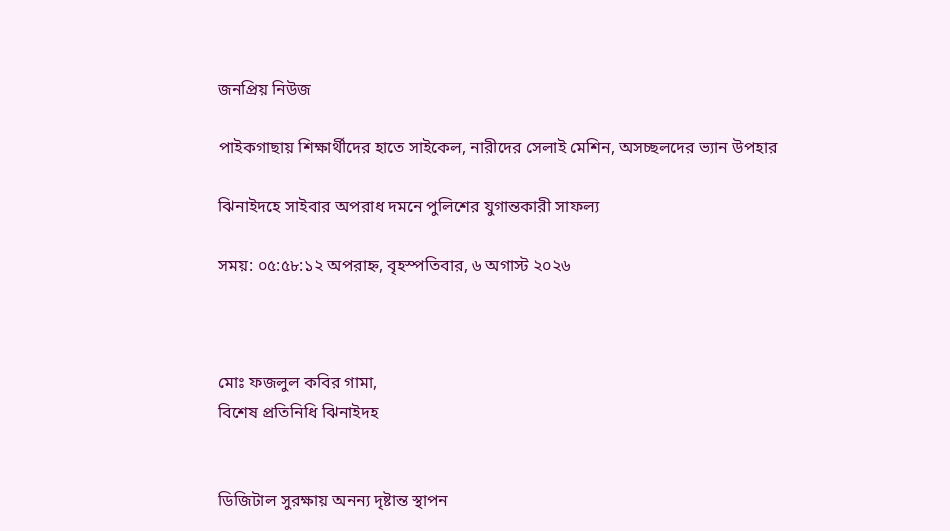জনপ্রিয় নিউজ

পাইকগাছায় শিক্ষার্থীদের হাতে সাইকেল, নারীদের সেলাই মেশিন, অসচ্ছলদের ভ্যান উপহার

ঝিনাইদহে সাইবার অপরাধ দমনে পুলিশের যুগান্তকারী সাফল্য

সময়: ০৫:৫৮:১২ অপরাহ্ন, বৃহস্পতিবার, ৬ অগাস্ট ২০২৬



মোঃ ফজলুল কবির গামা,
বিশেষ প্রতিনিধি ঝিনাইদহ


ডিজিটাল সুরক্ষায় অনন্য দৃষ্টান্ত স্থাপন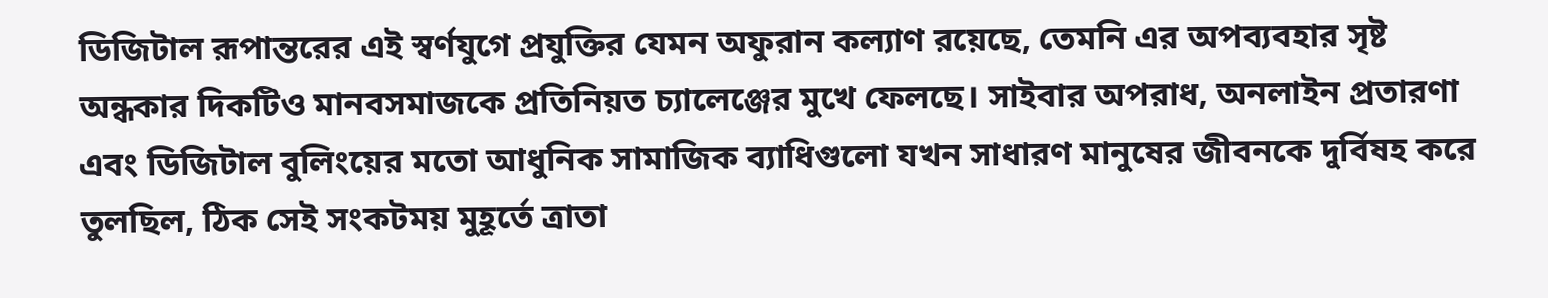ডিজিটাল রূপান্তরের এই স্বর্ণযুগে প্রযুক্তির যেমন অফুরান কল্যাণ রয়েছে, তেমনি এর অপব্যবহার সৃষ্ট অন্ধকার দিকটিও মানবসমাজকে প্রতিনিয়ত চ্যালেঞ্জের মুখে ফেলছে। সাইবার অপরাধ, অনলাইন প্রতারণা এবং ডিজিটাল বুলিংয়ের মতো আধুনিক সামাজিক ব্যাধিগুলো যখন সাধারণ মানুষের জীবনকে দুর্বিষহ করে তুলছিল, ঠিক সেই সংকটময় মুহূর্তে ত্রাতা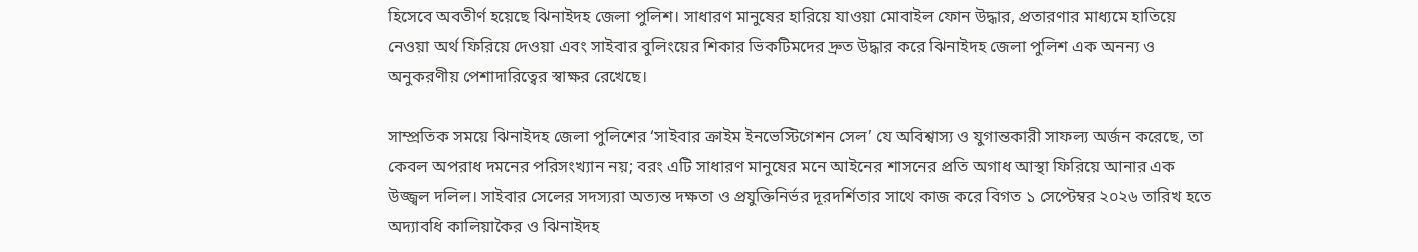হিসেবে অবতীর্ণ হয়েছে ঝিনাইদহ জেলা পুলিশ। সাধারণ মানুষের হারিয়ে যাওয়া মোবাইল ফোন উদ্ধার, প্রতারণার মাধ্যমে হাতিয়ে নেওয়া অর্থ ফিরিয়ে দেওয়া এবং সাইবার বুলিংয়ের শিকার ভিকটিমদের দ্রুত উদ্ধার করে ঝিনাইদহ জেলা পুলিশ এক অনন্য ও অনুকরণীয় পেশাদারিত্বের স্বাক্ষর রেখেছে।

সাম্প্রতিক সময়ে ঝিনাইদহ জেলা পুলিশের ‘সাইবার ক্রাইম ইনভেস্টিগেশন সেল’ যে অবিশ্বাস্য ও যুগান্তকারী সাফল্য অর্জন করেছে, তা কেবল অপরাধ দমনের পরিসংখ্যান নয়; বরং এটি সাধারণ মানুষের মনে আইনের শাসনের প্রতি অগাধ আস্থা ফিরিয়ে আনার এক উজ্জ্বল দলিল। সাইবার সেলের সদস্যরা অত্যন্ত দক্ষতা ও প্রযুক্তিনির্ভর দূরদর্শিতার সাথে কাজ করে বিগত ১ সেপ্টেম্বর ২০২৬ তারিখ হতে অদ্যাবধি কালিয়াকৈর ও ঝিনাইদহ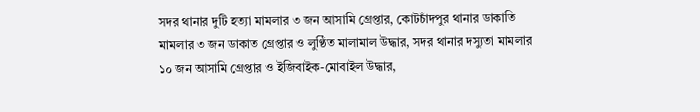সদর থানার দুটি হত্যা মামলার ৩ জন আসামি গ্রেপ্তার, কোটচাঁদপুর থানার ডাকাতি মামলার ৩ জন ডাকাত গ্রেপ্তার ও লুণ্ঠিত মালামাল উদ্ধার, সদর থানার দস্যুতা মামলার ১০ জন আসামি গ্রেপ্তার ও ইজিবাইক-মোবাইল উদ্ধার,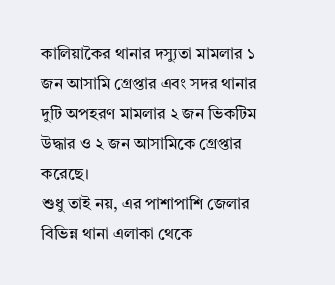কালিয়াকৈর থানার দস্যুতা মামলার ১ জন আসামি গ্রেপ্তার এবং সদর থানার দুটি অপহরণ মামলার ২ জন ভিকটিম উদ্ধার ও ২ জন আসামিকে গ্রেপ্তার করেছে।
শুধু তাই নয়, এর পাশাপাশি জেলার বিভিন্ন থানা এলাকা থেকে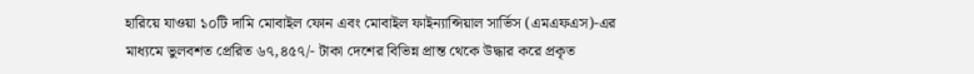হারিয়ে যাওয়া ১০টি দামি মোবাইল ফোন এবং মোবাইল ফাইন্যান্সিয়াল সার্ভিস (এমএফএস)-এর মাধ্যমে ভুলবশত প্রেরিত ৬৭,৪৫৭/- টাকা দেশের বিভিন্ন প্রান্ত থেকে উদ্ধার করে প্রকৃত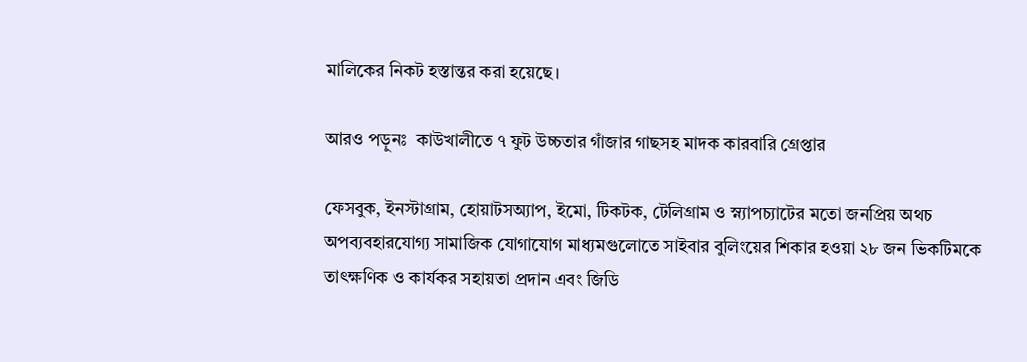মালিকের নিকট হস্তান্তর করা হয়েছে।

আরও পড়ুনঃ  কাউখালীতে ৭ ফুট উচ্চতার গাঁজার গাছসহ মাদক কারবারি গ্রেপ্তার

ফেসবুক, ইনস্টাগ্রাম, হোয়াটসঅ্যাপ, ইমো, টিকটক, টেলিগ্রাম ও স্ন্যাপচ্যাটের মতো জনপ্রিয় অথচ অপব্যবহারযোগ্য সামাজিক যোগাযোগ মাধ্যমগুলোতে সাইবার বুলিংয়ের শিকার হওয়া ২৮ জন ভিকটিমকে তাৎক্ষণিক ও কার্যকর সহায়তা প্রদান এবং জিডি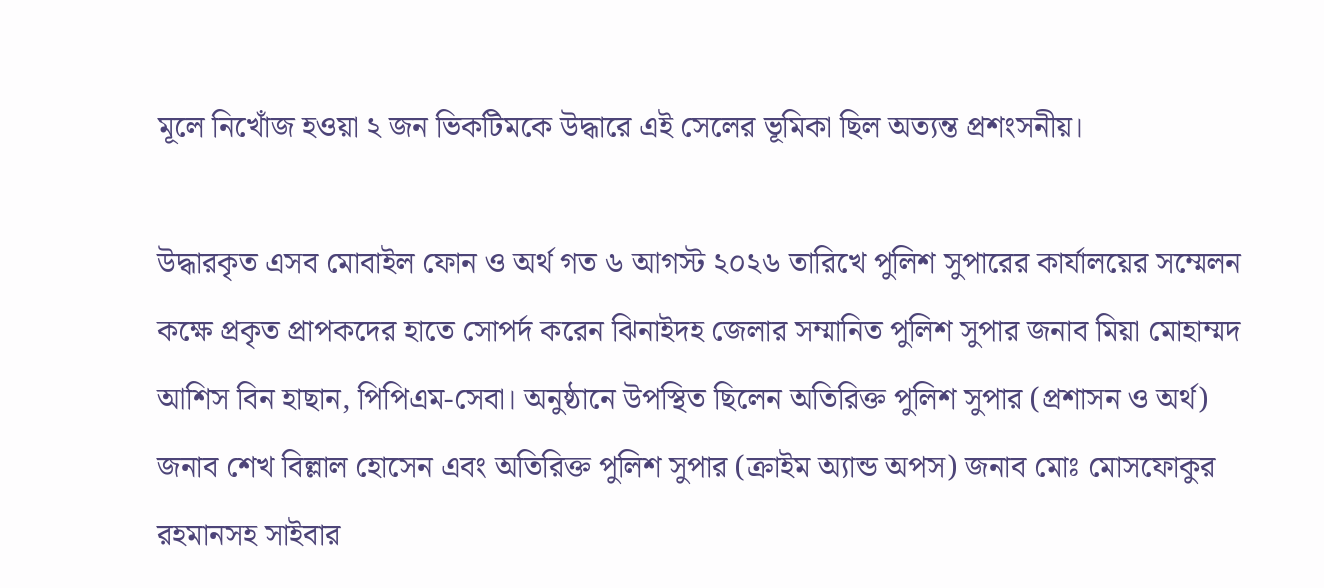মূলে নিখোঁজ হওয়া ২ জন ভিকটিমকে উদ্ধারে এই সেলের ভূমিকা ছিল অত্যন্ত প্রশংসনীয়।

উদ্ধারকৃত এসব মোবাইল ফোন ও অর্থ গত ৬ আগস্ট ২০২৬ তারিখে পুলিশ সুপারের কার্যালয়ের সম্মেলন কক্ষে প্রকৃত প্রাপকদের হাতে সোপর্দ করেন ঝিনাইদহ জেলার সম্মানিত পুলিশ সুপার জনাব মিয়া মোহাম্মদ আশিস বিন হাছান, পিপিএম-সেবা। অনুষ্ঠানে উপস্থিত ছিলেন অতিরিক্ত পুলিশ সুপার (প্রশাসন ও অর্থ) জনাব শেখ বিল্লাল হোসেন এবং অতিরিক্ত পুলিশ সুপার (ক্রাইম অ্যান্ড অপস) জনাব মোঃ মোসফোকুর রহমানসহ সাইবার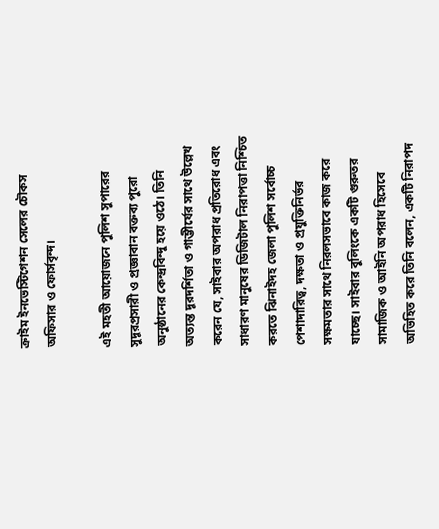ক্রাইম ইনভেস্টিগেশন সেলের চৌকস অফিসার ও ফোর্সবৃন্দ।

এই মহতী আয়োজনে পুলিশ সুপারের সুদূরপ্রসারী ও প্রজ্ঞাবান বক্তব্য পুরো অনুষ্ঠানের কেন্দ্রবিন্দু হয়ে ওঠে। তিনি অত্যন্ত দূরদর্শিতা ও গাম্ভীর্যের সাথে উল্লেখ করেন যে, সাইবার অপরাধ প্রতিরোধ এবং সাধারণ মানুষের ডিজিটাল নিরাপত্তা নিশ্চিত করতে ঝিনাইদহ জেলা পুলিশ সর্বোচ্চ পেশাদারিত্ব, দক্ষতা ও প্রযুক্তিনির্ভর সক্ষমতার সাথে নিরলসভাবে কাজ করে যাচ্ছে। সাইবার বুলিংকে একটি গুরুতর সামাজিক ও আইনি অপরাধ হিসেবে অভিহিত করে তিনি বলেন, একটি নিরাপদ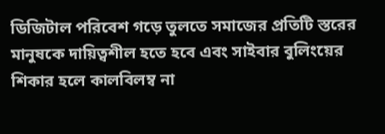ডিজিটাল পরিবেশ গড়ে তুলতে সমাজের প্রতিটি স্তরের মানুষকে দায়িত্বশীল হতে হবে এবং সাইবার বুলিংয়ের শিকার হলে কালবিলম্ব না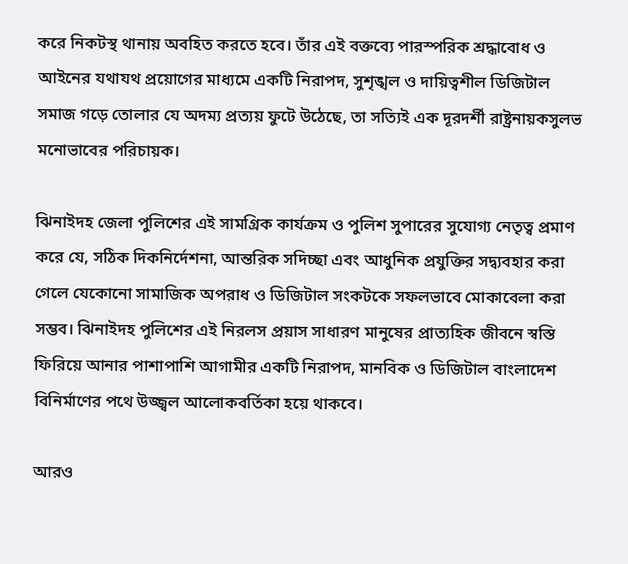করে নিকটস্থ থানায় অবহিত করতে হবে। তাঁর এই বক্তব্যে পারস্পরিক শ্রদ্ধাবোধ ও আইনের যথাযথ প্রয়োগের মাধ্যমে একটি নিরাপদ, সুশৃঙ্খল ও দায়িত্বশীল ডিজিটাল সমাজ গড়ে তোলার যে অদম্য প্রত্যয় ফুটে উঠেছে, তা সত্যিই এক দূরদর্শী রাষ্ট্রনায়কসুলভ মনোভাবের পরিচায়ক।

ঝিনাইদহ জেলা পুলিশের এই সামগ্রিক কার্যক্রম ও পুলিশ সুপারের সুযোগ্য নেতৃত্ব প্রমাণ করে যে, সঠিক দিকনির্দেশনা, আন্তরিক সদিচ্ছা এবং আধুনিক প্রযুক্তির সদ্ব্যবহার করা গেলে যেকোনো সামাজিক অপরাধ ও ডিজিটাল সংকটকে সফলভাবে মোকাবেলা করা সম্ভব। ঝিনাইদহ পুলিশের এই নিরলস প্রয়াস সাধারণ মানুষের প্রাত্যহিক জীবনে স্বস্তি ফিরিয়ে আনার পাশাপাশি আগামীর একটি নিরাপদ, মানবিক ও ডিজিটাল বাংলাদেশ বিনির্মাণের পথে উজ্জ্বল আলোকবর্তিকা হয়ে থাকবে।

আরও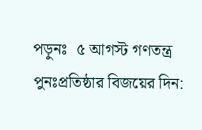পড়ুনঃ  ৫ আগস্ট গণতন্ত্র পুনঃপ্রতিষ্ঠার বিজয়ের দিন: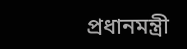প্রধানমন্ত্রী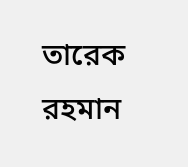তারেক রহমান